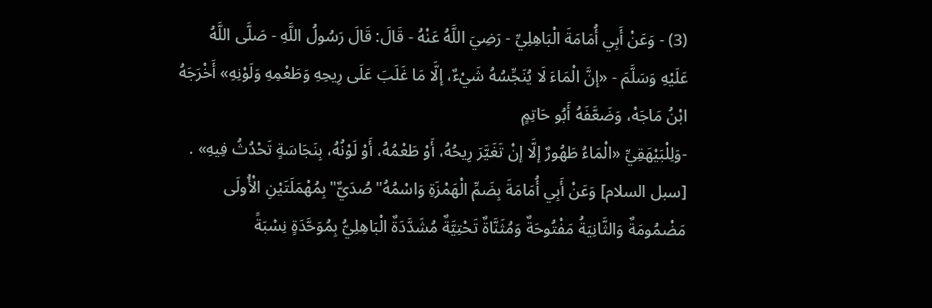(3) - وَعَنْ أَبِي أُمَامَةَ الْبَاهِلِيِّ - رَضِيَ اللَّهُ عَنْهُ - قَالَ: قَالَ رَسُولُ اللَّهِ - صَلَّى اللَّهُ عَلَيْهِ وَسَلَّمَ - «إنَّ الْمَاءَ لَا يُنَجِّسُهُ شَيْءٌ، إلَّا مَا غَلَبَ عَلَى رِيحِهِ وَطَعْمِهِ وَلَوْنِهِ» أَخْرَجَهُ ابْنُ مَاجَهْ، وَضَعَّفَهُ أَبُو حَاتِمٍ
-وَلِلْبَيْهَقِيِّ «الْمَاءُ طَهُورٌ إلَّا إنْ تَغَيَّرَ رِيحُهُ، أَوْ طَعْمُهُ، أَوْ لَوْنُهُ، بِنَجَاسَةٍ تَحْدُثُ فِيهِ» .
[سبل السلام] وَعَنْ أَبِي أُمَامَةَ بِضَمِّ الْهَمْزَةِ وَاسْمُهُ"صُدَيٌّ"بِمُهْمَلَتَيْنِ الْأُولَى مَضْمُومَةٌ وَالثَّانِيَةُ مَفْتُوحَةٌ وَمُثَنَّاةٌ تَحْتِيَّةٌ مُشَدَّدَةٌ الْبَاهِلِيُّ بِمُوَحَّدَةٍ نِسْبَةً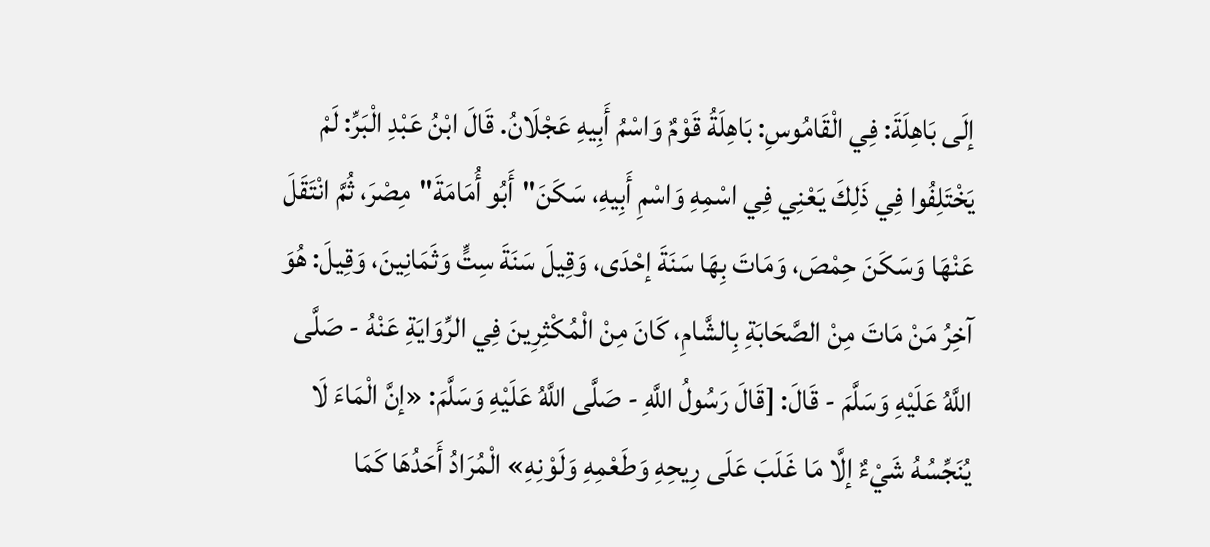إلَى بَاهِلَةَ: فِي الْقَامُوسِ: بَاهِلَةُ قَوْمٌ وَاسْمُ أَبِيهِ عَجْلَانُ. قَالَ ابْنُ عَبْدِ الْبَرِّ: لَمْ يَخْتَلِفُوا فِي ذَلِكَ يَعْنِي فِي اسْمِهِ وَاسْمِ أَبِيهِ، سَكَنَ"أَبُو أُمَامَةَ"مِصْرَ، ثُمَّ انْتَقَلَ عَنْهَا وَسَكَنَ حِمْصَ، وَمَاتَ بِهَا سَنَةَ إحْدَى، وَقِيلَ سَنَةَ سِتٍّ وَثَمَانِينَ، وَقِيلَ: هُوَ آخِرُ مَنْ مَاتَ مِنْ الصَّحَابَةِ بِالشَّامِ، كَانَ مِنْ الْمُكْثِرِينَ فِي الرِّوَايَةِ عَنْهُ - صَلَّى اللَّهُ عَلَيْهِ وَسَلَّمَ - قَالَ: [قَالَ رَسُولُ اللَّهِ - صَلَّى اللَّهُ عَلَيْهِ وَسَلَّمَ: «إنَّ الْمَاءَ لَا يُنَجِّسُهُ شَيْءٌ إلَّا مَا غَلَبَ عَلَى رِيحِهِ وَطَعْمِهِ وَلَوْنِهِ» الْمُرَادُ أَحَدُهَا كَمَا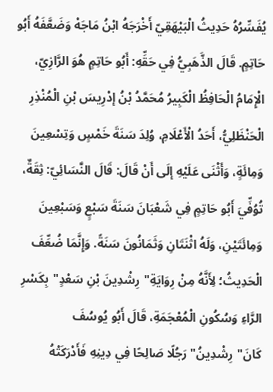يُفَسِّرُهُ حَدِيثُ الْبَيْهَقِيّ أَخْرَجَهُ ابْنُ مَاجَهْ وَضَعَّفَهُ أَبُو حَاتِمٍ. قَالَ الذَّهَبِيُّ فِي حَقِّهِ: أَبُو حَاتِمٍ هُوَ الرَّازِيّ، الْإِمَامُ الْحَافِظُ الْكَبِيرُ مُحَمَّدُ بْنُ إدْرِيسَ بْنِ الْمُنْذِرِ الْحَنْظَلِيُّ، أَحَدُ الْأَعْلَامِ، وُلِدَ سَنَةَ خَمْسٍ وَتِسْعِينَ وَمِائَةٍ، وَأَثْنَى عَلَيْهِ إلَى أَنْ قَالَ: قَالَ النَّسَائِيّ: ثِقَةٌ، تُوُفِّيَ أَبُو حَاتِمٍ فِي شَعْبَانَ سَنَةَ سَبْعٍ وَسَبْعِينَ وَمِائَتَيْنِ، وَلَهُ اثْنَتَانِ وَثَمَانُونَ سَنَةً. وَإِنَّمَا ضُعِّفَ الْحَدِيثُ؛ لِأَنَّهُ مِنْ رِوَايَةِ"رِشْدِينَ بْنِ سَعْدٍ"بِكَسْرِ الرَّاءِ وَسُكُونِ الْمُعْجَمَةِ، قَالَ أَبُو يُوسُفَ كَانَ"رِشْدِينُ"رَجُلًا صَالِحًا فِي دِينِهِ فَأَدْرَكَتْهُ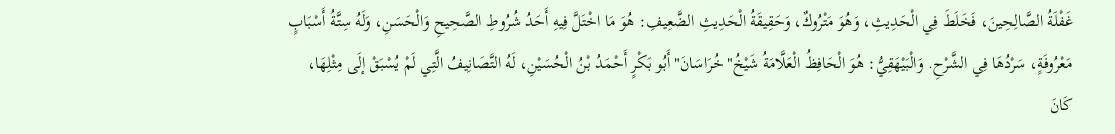غَفْلَةُ الصَّالِحِينَ، فَخَلَطَ فِي الْحَدِيثِ، وَهُوَ مَتْرُوكٌ، وَحَقِيقَةُ الْحَدِيثِ الضَّعِيفِ: هُوَ مَا اخْتَلَّ فِيهِ أَحَدُ شُرُوطِ الصَّحِيحِ وَالْحَسَنِ، وَلَهُ سِتَّةُ أَسْبَابٍ مَعْرُوفَةٍ، سَرْدُهَا فِي الشَّرْحِ. وَالْبَيْهَقِيُّ: هُوَ الْحَافِظُ الْعَلَّامَةُ شَيْخُ"خُرَاسَانَ"أَبُو بَكْرٍ أَحْمَدُ بْنُ الْحُسَيْنِ، لَهُ التَّصَانِيفُ الَّتِي لَمْ يُسْبَقْ إلَى مِثْلِهَا، كَانَ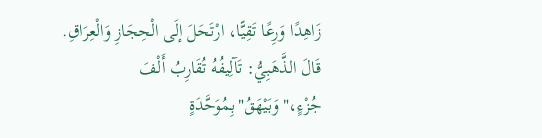زَاهِدًا وَرِعًا تَقِيًّا، ارْتَحَلَ إلَى الْحِجَازِ وَالْعِرَاقِ. قَالَ الذَّهَبِيُّ: تَآلِيفُهُ تُقَارِبُ أَلْفَ جُزْءٍ،"وَبَيْهَقُ"بِمُوَحَّدَةٍ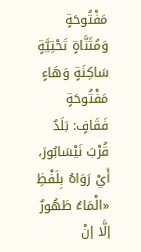مَفْتُوحَةٍ وَمُثَنَّاةٍ تَحْتِيَّةٍ سَاكِنَةٍ وَهَاءٍ مَفْتُوحَةٍ فَقَافٍ: بَلَدٌ قُرْبَ نَيْسَابُورَ، أَيْ رَوَاهُ بِلَفْظِ «الْمَاءُ طَهُورٌ إلَّا إنْ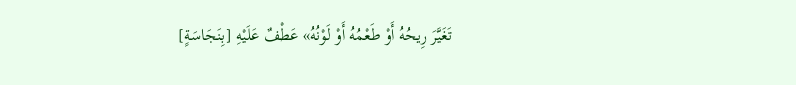تَغَيَّرَ رِيحُهُ أَوْ طَعْمُهُ أَوْ لَوْنُهُ» عَطْفٌ عَلَيْهِ [بِنَجَاسَةٍ]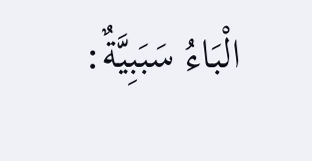الْبَاءُ سَبَبِيَّةٌ: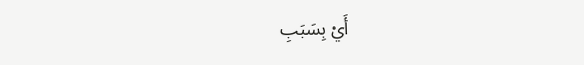أَيْ بِسَبَبِ